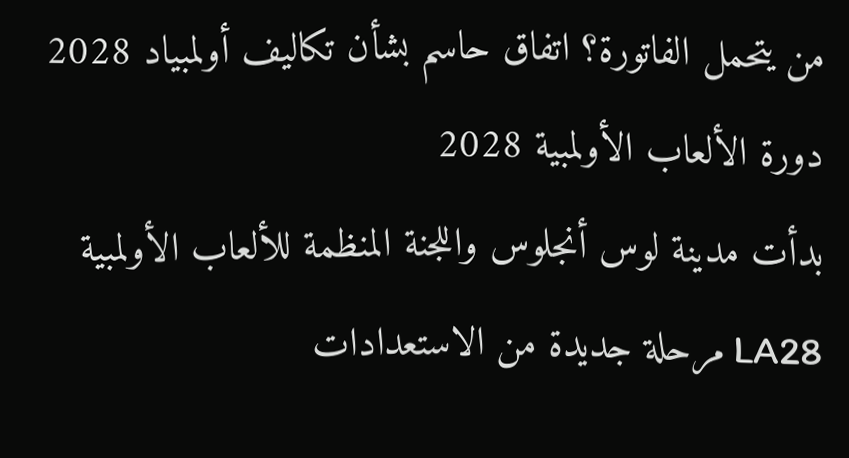من يتحمل الفاتورة؟ اتفاق حاسم بشأن تكاليف أولمبياد 2028
دورة الألعاب الأولمبية 2028
بدأت مدينة لوس أنجلوس واللجنة المنظمة للألعاب الأولمبية LA28 مرحلة جديدة من الاستعدادات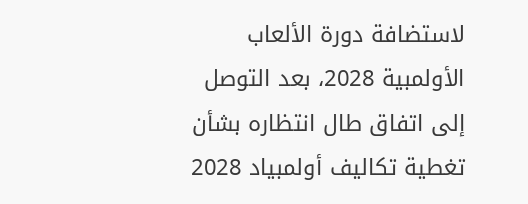لاستضافة دورة الألعاب الأولمبية 2028، بعد التوصل إلى اتفاق طال انتظاره بشأن تغطية تكاليف أولمبياد 2028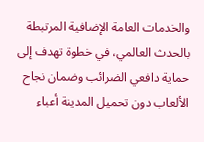والخدمات العامة الإضافية المرتبطة بالحدث العالمي، في خطوة تهدف إلى حماية دافعي الضرائب وضمان نجاح الألعاب دون تحميل المدينة أعباء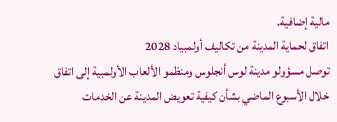مالية إضافية.
اتفاق لحماية المدينة من تكاليف أولمبياد 2028
توصل مسؤولو مدينة لوس أنجلوس ومنظمو الألعاب الأولمبية إلى اتفاق خلال الأسبوع الماضي بشأن كيفية تعويض المدينة عن الخدمات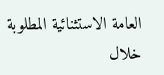العامة الاستثنائية المطلوبة خلال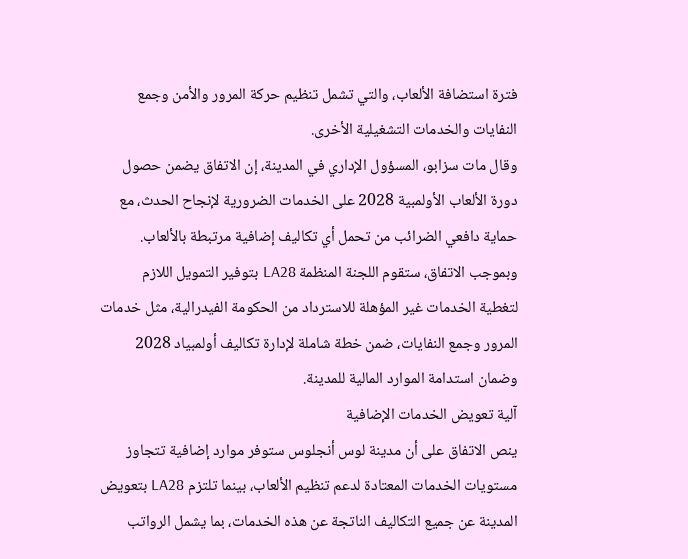فترة استضافة الألعاب، والتي تشمل تنظيم حركة المرور والأمن وجمع النفايات والخدمات التشغيلية الأخرى.
وقال مات سزابو، المسؤول الإداري في المدينة، إن الاتفاق يضمن حصول دورة الألعاب الأولمبية 2028 على الخدمات الضرورية لإنجاح الحدث، مع حماية دافعي الضرائب من تحمل أي تكاليف إضافية مرتبطة بالألعاب.
وبموجب الاتفاق، ستقوم اللجنة المنظمة LA28 بتوفير التمويل اللازم لتغطية الخدمات غير المؤهلة للاسترداد من الحكومة الفيدرالية، مثل خدمات المرور وجمع النفايات، ضمن خطة شاملة لإدارة تكاليف أولمبياد 2028 وضمان استدامة الموارد المالية للمدينة.
آلية تعويض الخدمات الإضافية
ينص الاتفاق على أن مدينة لوس أنجلوس ستوفر موارد إضافية تتجاوز مستويات الخدمات المعتادة لدعم تنظيم الألعاب، بينما تلتزم LA28 بتعويض المدينة عن جميع التكاليف الناتجة عن هذه الخدمات، بما يشمل الرواتب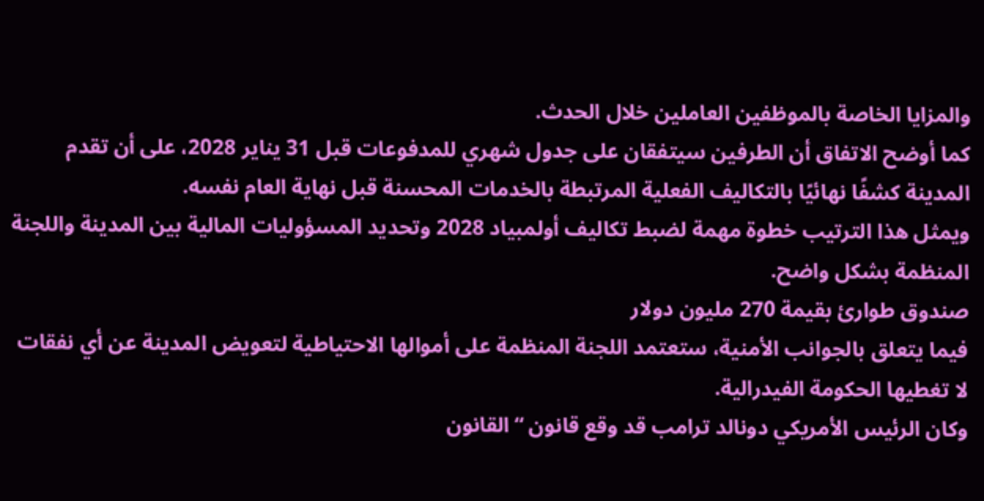والمزايا الخاصة بالموظفين العاملين خلال الحدث.
كما أوضح الاتفاق أن الطرفين سيتفقان على جدول شهري للمدفوعات قبل 31 يناير 2028، على أن تقدم المدينة كشفًا نهائيًا بالتكاليف الفعلية المرتبطة بالخدمات المحسنة قبل نهاية العام نفسه.
ويمثل هذا الترتيب خطوة مهمة لضبط تكاليف أولمبياد 2028 وتحديد المسؤوليات المالية بين المدينة واللجنة المنظمة بشكل واضح.
صندوق طوارئ بقيمة 270 مليون دولار
فيما يتعلق بالجوانب الأمنية، ستعتمد اللجنة المنظمة على أموالها الاحتياطية لتعويض المدينة عن أي نفقات لا تغطيها الحكومة الفيدرالية.
وكان الرئيس الأمريكي دونالد ترامب قد وقع قانون “القانون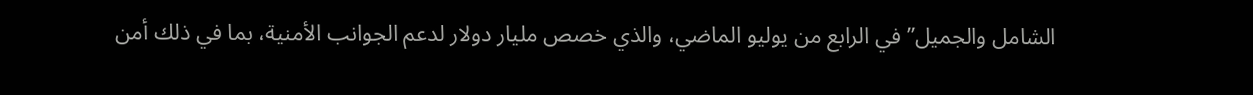الشامل والجميل” في الرابع من يوليو الماضي، والذي خصص مليار دولار لدعم الجوانب الأمنية، بما في ذلك أمن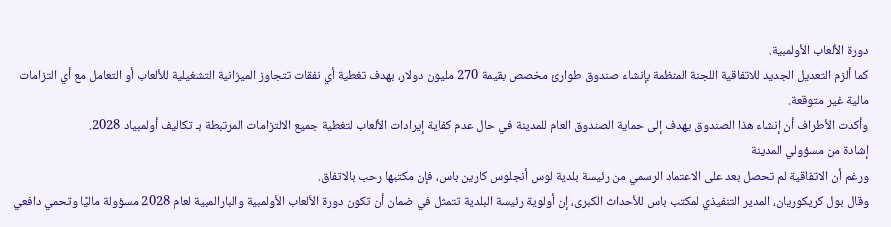دورة الألعاب الأولمبية.
كما ألزم التعديل الجديد للاتفاقية اللجنة المنظمة بإنشاء صندوق طوارئ مخصص بقيمة 270 مليون دولار، بهدف تغطية أي نفقات تتجاوز الميزانية التشغيلية للألعاب أو التعامل مع أي التزامات مالية غير متوقعة.
وأكدت الأطراف أن إنشاء هذا الصندوق يهدف إلى حماية الصندوق العام للمدينة في حال عدم كفاية إيرادات الألعاب لتغطية جميع الالتزامات المرتبطة بـ تكاليف أولمبياد 2028.
إشادة من مسؤولي المدينة
ورغم أن الاتفاقية لم تحصل بعد على الاعتماد الرسمي من رئيسة بلدية لوس أنجلوس كارين باس، فإن مكتبها رحب بالاتفاق.
وقال بول كريكوريان، المدير التنفيذي لمكتب باس للأحداث الكبرى، إن أولوية رئيسة البلدية تتمثل في ضمان أن تكون دورة الألعاب الأولمبية والبارالمبية لعام 2028 مسؤولة ماليًا وتحمي دافعي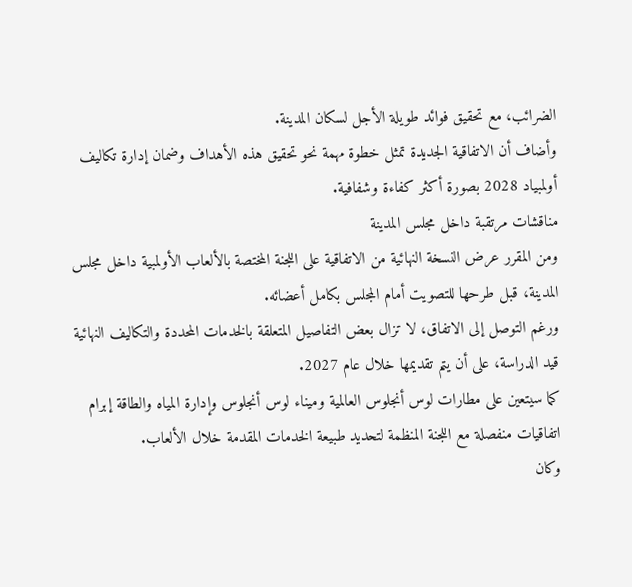الضرائب، مع تحقيق فوائد طويلة الأجل لسكان المدينة.
وأضاف أن الاتفاقية الجديدة تمثل خطوة مهمة نحو تحقيق هذه الأهداف وضمان إدارة تكاليف أولمبياد 2028 بصورة أكثر كفاءة وشفافية.
مناقشات مرتقبة داخل مجلس المدينة
ومن المقرر عرض النسخة النهائية من الاتفاقية على اللجنة المختصة بالألعاب الأولمبية داخل مجلس المدينة، قبل طرحها للتصويت أمام المجلس بكامل أعضائه.
ورغم التوصل إلى الاتفاق، لا تزال بعض التفاصيل المتعلقة بالخدمات المحددة والتكاليف النهائية قيد الدراسة، على أن يتم تقديمها خلال عام 2027.
كما سيتعين على مطارات لوس أنجلوس العالمية وميناء لوس أنجلوس وإدارة المياه والطاقة إبرام اتفاقيات منفصلة مع اللجنة المنظمة لتحديد طبيعة الخدمات المقدمة خلال الألعاب.
وكان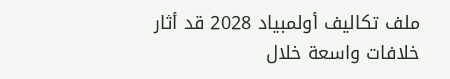ملف تكاليف أولمبياد 2028 قد أثار خلافات واسعة خلال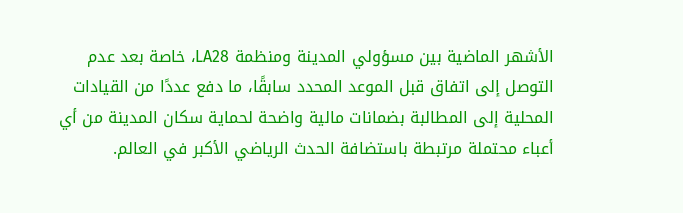الأشهر الماضية بين مسؤولي المدينة ومنظمة LA28، خاصة بعد عدم التوصل إلى اتفاق قبل الموعد المحدد سابقًا، ما دفع عددًا من القيادات المحلية إلى المطالبة بضمانات مالية واضحة لحماية سكان المدينة من أي أعباء محتملة مرتبطة باستضافة الحدث الرياضي الأكبر في العالم.